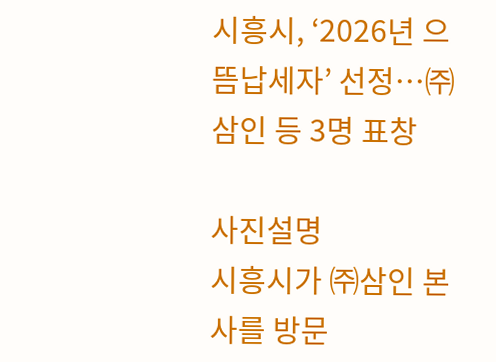시흥시, ‘2026년 으뜸납세자’ 선정…㈜삼인 등 3명 표창

사진설명
시흥시가 ㈜삼인 본사를 방문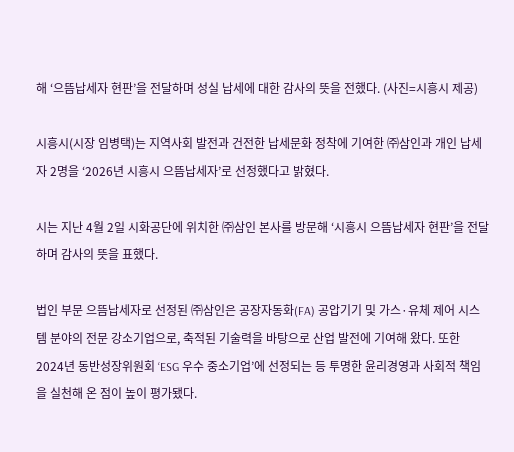해 ‘으뜸납세자 현판’을 전달하며 성실 납세에 대한 감사의 뜻을 전했다. (사진=시흥시 제공)

시흥시(시장 임병택)는 지역사회 발전과 건전한 납세문화 정착에 기여한 ㈜삼인과 개인 납세자 2명을 ‘2026년 시흥시 으뜸납세자’로 선정했다고 밝혔다.

시는 지난 4월 2일 시화공단에 위치한 ㈜삼인 본사를 방문해 ‘시흥시 으뜸납세자 현판’을 전달하며 감사의 뜻을 표했다.

법인 부문 으뜸납세자로 선정된 ㈜삼인은 공장자동화(FA) 공압기기 및 가스·유체 제어 시스템 분야의 전문 강소기업으로, 축적된 기술력을 바탕으로 산업 발전에 기여해 왔다. 또한 2024년 동반성장위원회 ‘ESG 우수 중소기업’에 선정되는 등 투명한 윤리경영과 사회적 책임을 실천해 온 점이 높이 평가됐다.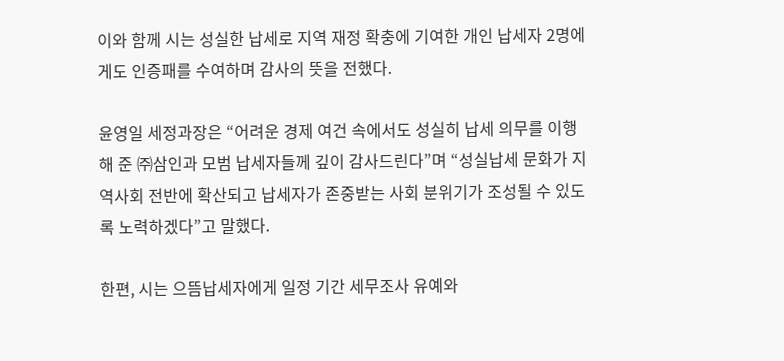이와 함께 시는 성실한 납세로 지역 재정 확충에 기여한 개인 납세자 2명에게도 인증패를 수여하며 감사의 뜻을 전했다.

윤영일 세정과장은 “어려운 경제 여건 속에서도 성실히 납세 의무를 이행해 준 ㈜삼인과 모범 납세자들께 깊이 감사드린다”며 “성실납세 문화가 지역사회 전반에 확산되고 납세자가 존중받는 사회 분위기가 조성될 수 있도록 노력하겠다”고 말했다.

한편, 시는 으뜸납세자에게 일정 기간 세무조사 유예와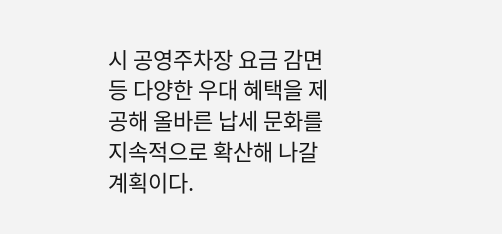시 공영주차장 요금 감면 등 다양한 우대 혜택을 제공해 올바른 납세 문화를 지속적으로 확산해 나갈 계획이다.